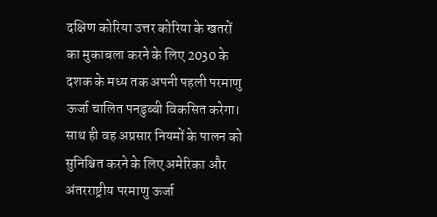दक्षिण कोरिया उत्तर कोरिया के खतरों का मुकाबला करने के लिए 2030 के दशक के मध्य तक अपनी पहली परमाणु ऊर्जा चालित पनडुब्बी विकसित करेगा। साथ ही वह अप्रसार नियमों के पालन को सुनिश्चित करने के लिए अमेरिका और अंतरराष्ट्रीय परमाणु ऊर्जा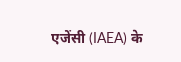एजेंसी (IAEA) के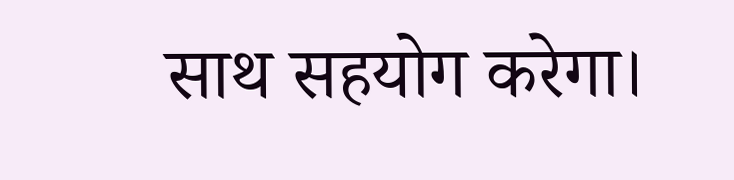साथ सहयोग करेगा।